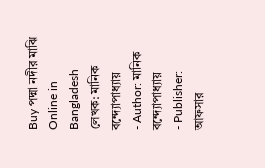Buy পদ্মা নদীর মাঝি Online in Bangladesh
লেখক: মানিক বন্দ্যোপাধ্যায়
- Author: মানিক বন্দ্যোপাধ্যায়
- Publisher: আফসার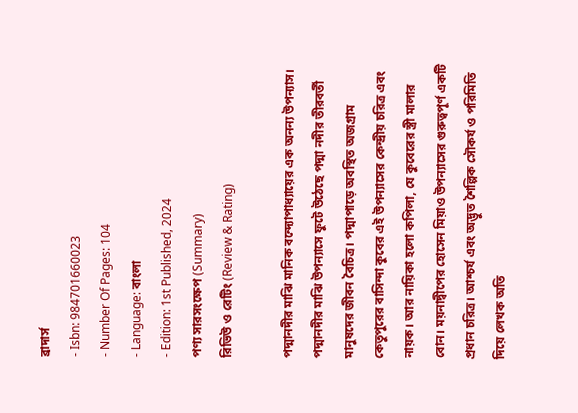ব্রাদার্স
- Isbn: 984701660023
- Number Of Pages: 104
- Language: বাংলা
- Edition: 1st Published, 2024
পণ্য সারসংক্ষেপ (Summary)
রিভিউ ও রেটিং (Review & Rating)

পদ্মানদীর মাঝি মানিক বন্দ্যোপাধ্যায়ের এক অনন্য উপন্যাস। পদ্মানদীর মাঝি উপন্যাসে ফুটে উঠেছে পদ্মা নদীর তীরবর্তী মানুষদের জীবন বৈচিত্র। পদ্মাপাড়ে অবস্থিত অজগ্রাম কেতুপুরের বাসিন্দা কুবের এই উপন্যাসের কেন্দ্রীয় চরিত্র এবং নায়ক। আর নায়িকা হলো কপিলা, যে কুবেরের স্ত্রী মালার বোন। ময়নাদ্বীপের হোসেন মিয়াও উপন্যাসের গুরুত্বপূর্ণ একটি প্রধান চরিত্র। আশ্চর্য এবং অদ্ভুত শৈল্পিক সৌকর্য ও পরিমিতি দিয়ে লেখক অতি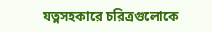যত্নসহকারে চরিত্রগুলোকে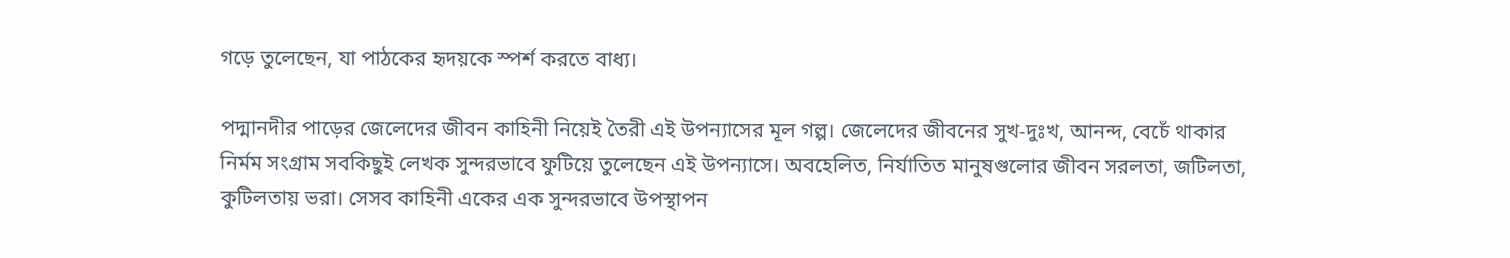গড়ে তুলেছেন, যা পাঠকের হৃদয়কে স্পর্শ করতে বাধ্য।

পদ্মানদীর পাড়ের জেলেদের জীবন কাহিনী নিয়েই তৈরী এই উপন্যাসের মূল গল্প। জেলেদের জীবনের সুখ-দুঃখ, আনন্দ, বেচেঁ থাকার নির্মম সংগ্রাম সবকিছুই লেখক সুন্দরভাবে ফুটিয়ে তুলেছেন এই উপন্যাসে। অবহেলিত, নির্যাতিত মানুষগুলোর জীবন সরলতা, জটিলতা, কুটিলতায় ভরা। সেসব কাহিনী একের এক সুন্দরভাবে উপস্থাপন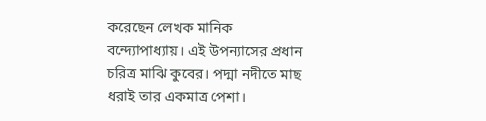করেছেন লেখক মানিক বন্দ্যোপাধ্যায়। এই উপন্যাসের প্রধান চরিত্র মাঝি কুবের। পদ্মা নদীতে মাছ ধরাই তার একমাত্র পেশা।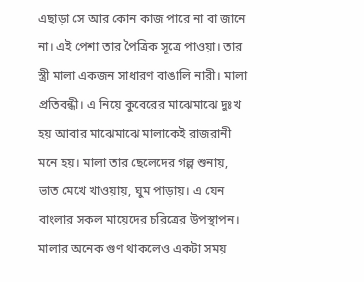এছাড়া সে আর কোন কাজ পারে না বা জানে না। এই পেশা তার পৈত্রিক সূত্রে পাওয়া। তার স্ত্রী মালা একজন সাধারণ বাঙালি নারী। মালা প্রতিবন্ধী। এ নিয়ে কুবেরের মাঝেমাঝে দুঃখ হয় আবার মাঝেমাঝে মালাকেই রাজরানী মনে হয়। মালা তার ছেলেদের গল্প শুনায়, ভাত মেখে খাওয়ায়, ঘুম পাড়ায়। এ যেন বাংলার সকল মায়েদের চরিত্রের উপস্থাপন। মালার অনেক গুণ থাকলেও একটা সময়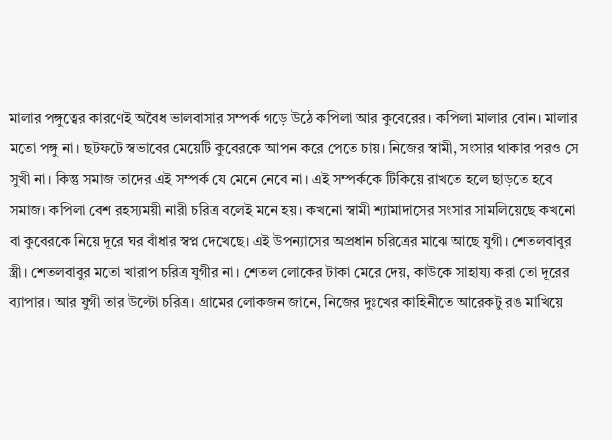মালার পঙ্গুত্বের কারণেই অবৈধ ভালবাসার সম্পর্ক গড়ে উঠে কপিলা আর কুবেরের। কপিলা মালার বোন। মালার মতো পঙ্গু না। ছটফটে স্বভাবের মেয়েটি কুবেরকে আপন করে পেতে চায়। নিজের স্বামী, সংসার থাকার পরও সে সুখী না। কিন্তু সমাজ তাদের এই সম্পর্ক যে মেনে নেবে না। এই সম্পর্ককে টিকিয়ে রাখতে হলে ছাড়তে হবে সমাজ। কপিলা বেশ রহস্যময়ী নারী চরিত্র বলেই মনে হয়। কখনো স্বামী শ্যামাদাসের সংসার সামলিয়েছে কখনো বা কুবেরকে নিয়ে দূরে ঘর বাঁধার স্বপ্ন দেখেছে। এই উপন্যাসের অপ্রধান চরিত্রের মাঝে আছে যুগী। শেতলবাবুর স্ত্রী। শেতলবাবুর মতো খারাপ চরিত্র যুগীর না। শেতল লোকের টাকা মেরে দেয়, কাউকে সাহায্য করা তো দূরের ব্যাপার। আর যুগী তার উল্টো চরিত্র। গ্রামের লোকজন জানে, নিজের দুঃখের কাহিনীতে আরেকটু রঙ মাখিয়ে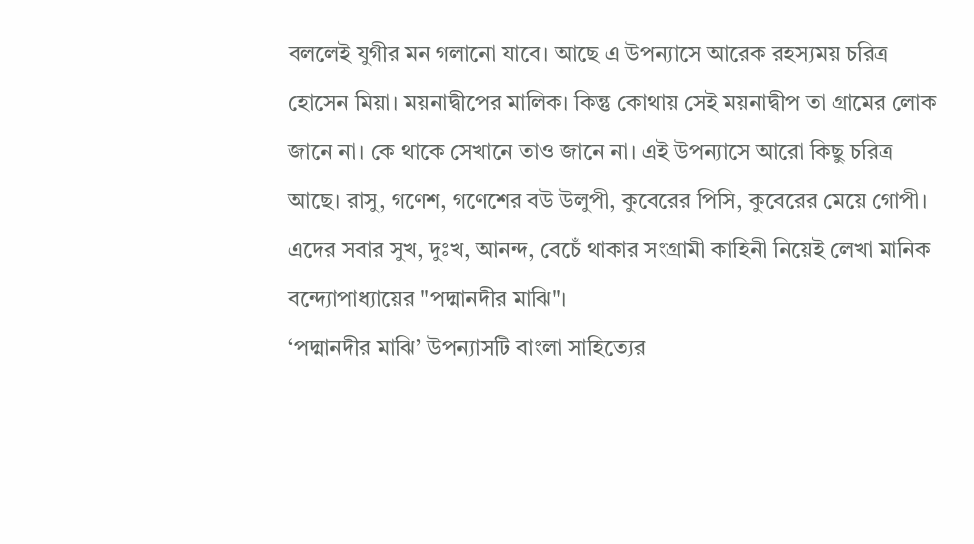বললেই যুগীর মন গলানো যাবে। আছে এ উপন্যাসে আরেক রহস্যময় চরিত্র হোসেন মিয়া। ময়নাদ্বীপের মালিক। কিন্তু কোথায় সেই ময়নাদ্বীপ তা গ্রামের লোক জানে না। কে থাকে সেখানে তাও জানে না। এই উপন্যাসে আরো কিছু চরিত্র আছে। রাসু, গণেশ, গণেশের বউ উলুপী, কুবেরের পিসি, কুবেরের মেয়ে গোপী। এদের সবার সুখ, দুঃখ, আনন্দ, বেচেঁ থাকার সংগ্রামী কাহিনী নিয়েই লেখা মানিক বন্দ্যোপাধ্যায়ের "পদ্মানদীর মাঝি"।
‘পদ্মানদীর মাঝি’ উপন্যাসটি বাংলা সাহিত্যের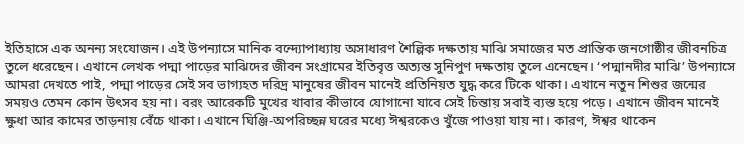ইতিহাসে এক অনন্য সংযোজন। এই উপন্যাসে মানিক বন্দ্যোপাধ্যায় অসাধারণ শৈল্পিক দক্ষতায় মাঝি সমাজের মত প্রান্তিক জনগোষ্ঠীর জীবনচিত্র তুলে ধরেছেন। এখানে লেখক পদ্মা পাড়ের মাঝিদের জীবন সংগ্রামের ইতিবৃত্ত অত্যন্ত সুনিপুণ দক্ষতায় তুলে এনেছেন। ‘পদ্মানদীর মাঝি’ উপন্যাসে আমরা দেখতে পাই, পদ্মা পাড়ের সেই সব ভাগ্যহত দরিদ্র মানুষের জীবন মানেই প্রতিনিয়ত যুদ্ধ করে টিকে থাকা। এখানে নতুন শিশুর জন্মের সময়ও তেমন কোন উৎসব হয় না। বরং আরেকটি মুখের খাবার কীভাবে যোগানো যাবে সেই চিন্তায় সবাই ব্যস্ত হয়ে পড়ে। এখানে জীবন মানেই ক্ষুধা আর কামের তাড়নায় বেঁচে থাকা। এখানে ঘিঞ্জি-অপরিচ্ছন্ন ঘরের মধ্যে ঈশ্বরকেও খুঁজে পাওয়া যায় না। কারণ, ঈশ্বর থাকেন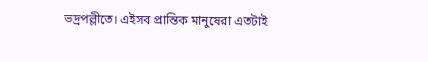ভদ্রপল্লীতে। এইসব প্রান্তিক মানুষেরা এতটাই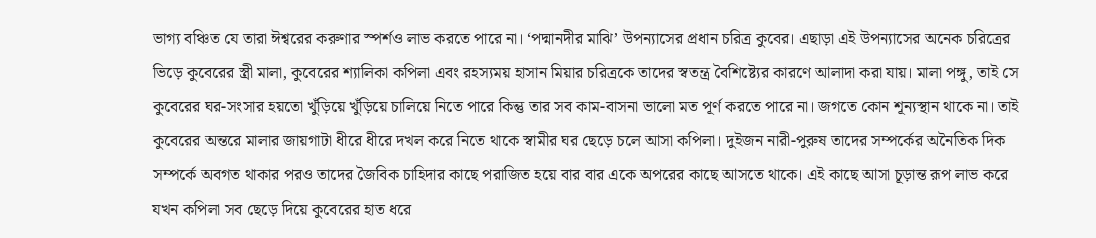ভাগ্য বঞ্চিত যে তারা ঈশ্বরের করুণার স্পর্শও লাভ করতে পারে না। ‘পদ্মানদীর মাঝি’ উপন্যাসের প্রধান চরিত্র কুবের। এছাড়া এই উপন্যাসের অনেক চরিত্রের ভিড়ে কুবেরের স্ত্রী মালা, কুবেরের শ্যালিকা কপিলা এবং রহস্যময় হাসান মিয়ার চরিত্রকে তাদের স্বতন্ত্র বৈশিষ্ট্যের কারণে আলাদা করা যায়। মালা পঙ্গু, তাই সে কুবেরের ঘর-সংসার হয়তো খুঁড়িয়ে খুঁড়িয়ে চালিয়ে নিতে পারে কিন্তু তার সব কাম-বাসনা ভালো মত পূর্ণ করতে পারে না। জগতে কোন শূন্যস্থান থাকে না। তাই কুবেরের অন্তরে মালার জায়গাটা ধীরে ধীরে দখল করে নিতে থাকে স্বামীর ঘর ছেড়ে চলে আসা কপিলা। দুইজন নারী-পুরুষ তাদের সম্পর্কের অনৈতিক দিক সম্পর্কে অবগত থাকার পরও তাদের জৈবিক চাহিদার কাছে পরাজিত হয়ে বার বার একে অপরের কাছে আসতে থাকে। এই কাছে আসা চূড়ান্ত রূপ লাভ করে যখন কপিলা সব ছেড়ে দিয়ে কুবেরের হাত ধরে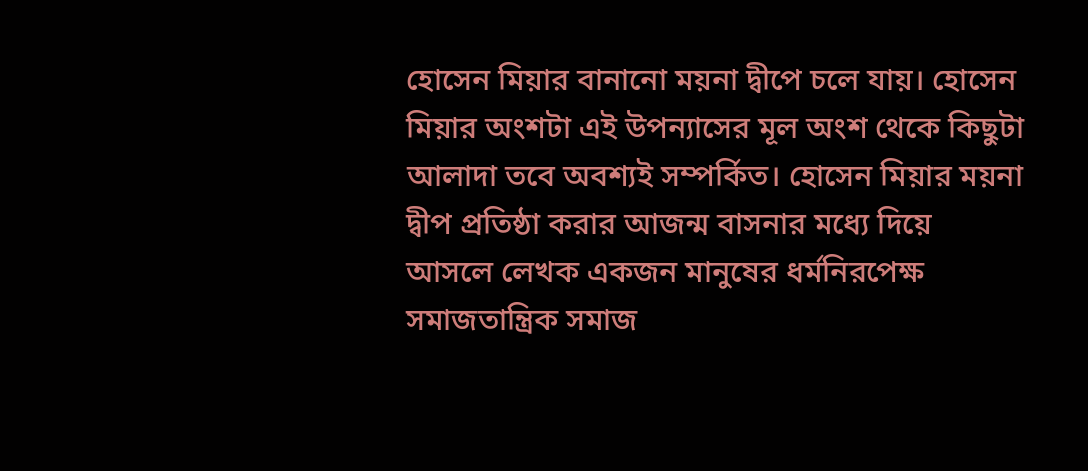হোসেন মিয়ার বানানো ময়না দ্বীপে চলে যায়। হোসেন মিয়ার অংশটা এই উপন্যাসের মূল অংশ থেকে কিছুটা আলাদা তবে অবশ্যই সম্পর্কিত। হোসেন মিয়ার ময়না দ্বীপ প্রতিষ্ঠা করার আজন্ম বাসনার মধ্যে দিয়ে আসলে লেখক একজন মানুষের ধর্মনিরপেক্ষ সমাজতান্ত্রিক সমাজ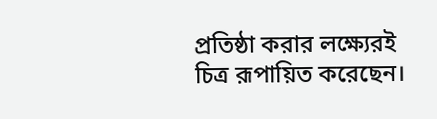প্রতিষ্ঠা করার লক্ষ্যেরই চিত্র রূপায়িত করেছেন।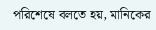পরিশেষে বলতে হয়, মানিকের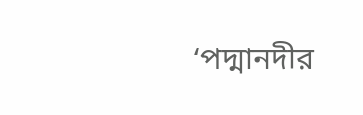‘পদ্মানদীর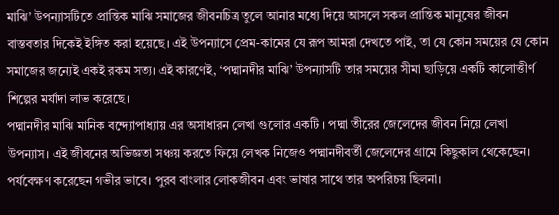মাঝি’ উপন্যাসটিতে প্রান্তিক মাঝি সমাজের জীবনচিত্র তুলে আনার মধ্যে দিয়ে আসলে সকল প্রান্তিক মানুষের জীবন বাস্তবতার দিকেই ইঙ্গিত করা হয়েছে। এই উপন্যাসে প্রেম-কামের যে রূপ আমরা দেখতে পাই, তা যে কোন সময়ের যে কোন সমাজের জন্যেই একই রকম সত্য। এই কারণেই, ‘পদ্মানদীর মাঝি’ উপন্যাসটি তার সময়ের সীমা ছাড়িয়ে একটি কালোত্তীর্ণ শিল্পের মর্যাদা লাভ করেছে।
পদ্মানদীর মাঝি মানিক বন্দ্যোপাধ্যায় এর অসাধারন লেখা গুলোর একটি । পদ্মা তীরের জেলেদের জীবন নিয়ে লেখা উপন্যাস। এই জীবনের অভিজ্ঞতা সঞ্চয় করতে ফিয়ে লেখক নিজেও পদ্মানদীবর্তী জেলেদের গ্রামে কিছুকাল থেকেছেন। পর্যবেক্ষণ করেছেন গভীর ভাবে। পুরব বাংলার লোকজীবন এবং ভাষার সাথে তার অপরিচয় ছিলনা।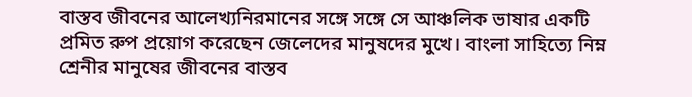বাস্তব জীবনের আলেখ্যনিরমানের সঙ্গে সঙ্গে সে আঞ্চলিক ভাষার একটি প্রমিত রুপ প্রয়োগ করেছেন জেলেদের মানুষদের মুখে। বাংলা সাহিত্যে নিম্ন শ্রেনীর মানুষের জীবনের বাস্তব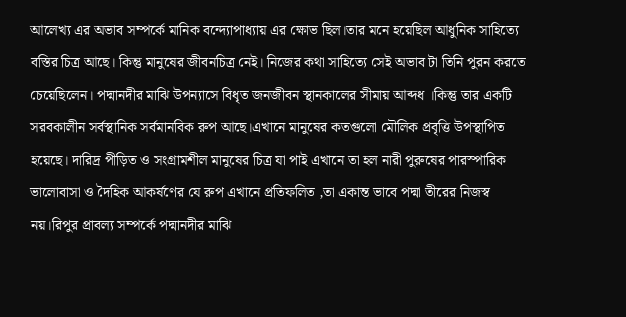আলেখ্য এর অভাব সম্পর্কে মানিক বন্দ্যোপাধ্যায় এর ক্ষোভ ছিল।তার মনে হয়েছিল আধুনিক সাহিত্যে বস্তির চিত্র আছে। কিন্তু মানুষের জীবনচিত্র নেই। নিজের কথা সাহিত্যে সেই অভাব টা তিনি পুরন করতে চেয়েছিলেন। পদ্মানদীর মাঝি উপন্যাসে বিধৃত জনজীবন স্থানকালের সীমায় আব্দধ ।কিন্তু তার একটি সরবকালীন সর্বস্থানিক সর্বমানবিক রুপ আছে।এখানে মানুষের কতগুলো মৌলিক প্রবৃত্তি উপস্থাপিত হয়েছে। দারিদ্র পীড়িত ও সংগ্রামশীল মানুষের চিত্র যা পাই এখানে তা হল নারী পুরুষের পারস্পারিক ভালোবাসা ও দৈহিক আকর্ষণের যে রুপ এখানে প্রতিফলিত ,তা একান্ত ভাবে পদ্মা তীরের নিজস্ব নয়।রিপুর প্রাবল্য সম্পর্কে পদ্মানদীর মাঝি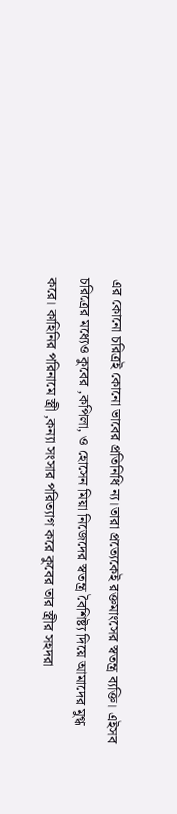এর কোনো চরিত্রই কোনো ভাবের প্রতিনিধি ন্য।তারা প্রত্যেকেই রক্তমাংসের স্বতন্ত্র ব্যক্তি। এইসব চরিত্রের মধ্যেও কুবের ,কপিলা, ও হোসেন মিয়া নিজেদের স্বতন্ত্র বৈশিষ্ট্য দিয়ে আমাদের মুগ্ধ করে। কাহিনির পরিনামে স্ত্রী ,কন্যা সংসার পরিত্যাগ করে কুবের তার স্ত্রীর সহদরা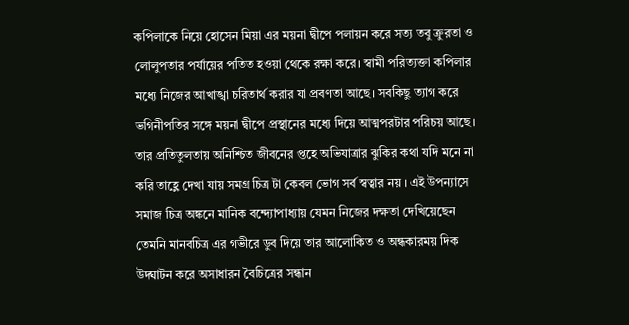কপিলাকে নিয়ে হোসেন মিয়া এর ময়না দ্বীপে পলায়ন করে সত্য তবু ক্রুরতা ও লোলুপতার পর্যায়ের পতিত হওয়া থেকে রক্ষা করে। স্বামী পরিত্যক্তা কপিলার মধ্যে নিজের আখাঙ্খা চরিতার্থ করার যা প্রবণতা আছে। সবকিছু ত্যাগ করে ভগিনীপতির সঙ্গে ময়না দ্বীপে প্রস্থানের মধ্যে দিয়ে আত্মপরটার পরিচয় আছে। তার প্রতিতুলতায় অনিশ্চিত জীবনের প্তহে অভিযাত্রার ঝুকির কথা যদি মনে না করি তাহ্লে দেখা যায় সমগ্র চিত্র টা কেবল ভোগ সর্ব স্বত্বার নয় । এই উপন্যাসে সমাজ চিত্র অঙ্কনে মানিক বন্দ্যোপাধ্যায় যেমন নিজের দক্ষতা দেখিয়েছেন তেমনি মানবচিত্র এর গভীরে ডুব দিয়ে তার আলোকিত ও অন্ধকারময় দিক উদ্ঘাটন করে অসাধারন বৈচিত্রের সন্ধান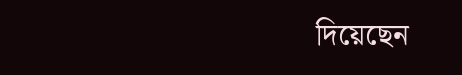দিয়েছেন